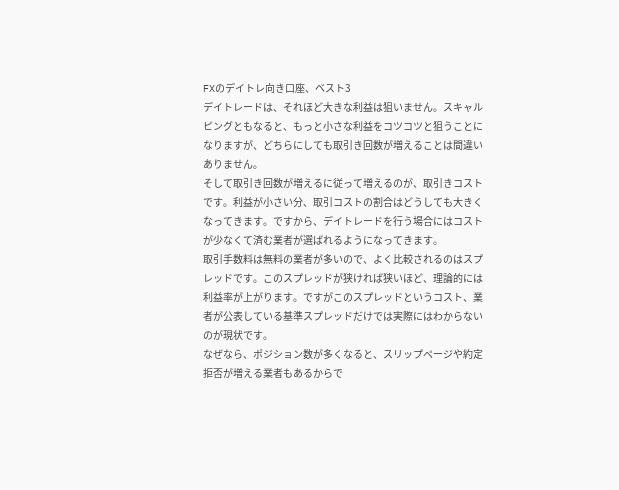FXのデイトレ向き口座、ベスト3
デイトレードは、それほど大きな利益は狙いません。スキャルピングともなると、もっと小さな利益をコツコツと狙うことになりますが、どちらにしても取引き回数が増えることは間違いありません。
そして取引き回数が増えるに従って増えるのが、取引きコストです。利益が小さい分、取引コストの割合はどうしても大きくなってきます。ですから、デイトレードを行う場合にはコストが少なくて済む業者が選ばれるようになってきます。
取引手数料は無料の業者が多いので、よく比較されるのはスプレッドです。このスプレッドが狭ければ狭いほど、理論的には利益率が上がります。ですがこのスプレッドというコスト、業者が公表している基準スプレッドだけでは実際にはわからないのが現状です。
なぜなら、ポジション数が多くなると、スリップページや約定拒否が増える業者もあるからで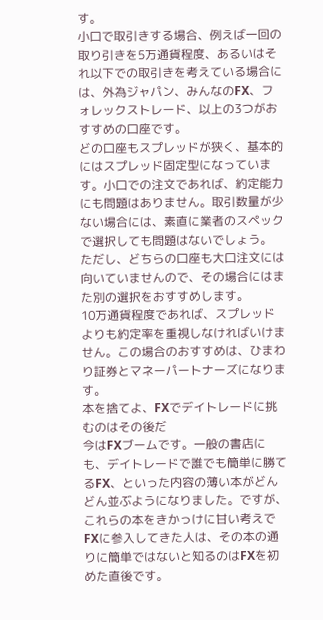す。
小口で取引きする場合、例えば一回の取り引きを5万通貨程度、あるいはそれ以下での取引きを考えている場合には、外為ジャパン、みんなのFX、フォレックストレード、以上の3つがおすすめの口座です。
どの口座もスプレッドが狭く、基本的にはスプレッド固定型になっています。小口での注文であれば、約定能力にも問題はありません。取引数量が少ない場合には、素直に業者のスペックで選択しても問題はないでしょう。
ただし、どちらの口座も大口注文には向いていませんので、その場合にはまた別の選択をおすすめします。
10万通貨程度であれば、スプレッドよりも約定率を重視しなければいけません。この場合のおすすめは、ひまわり証券とマネーパートナーズになります。
本を捨てよ、FXでデイトレードに挑むのはその後だ
今はFXブームです。一般の書店にも、デイトレードで誰でも簡単に勝てるFX、といった内容の薄い本がどんどん並ぶようになりました。ですが、これらの本をきかっけに甘い考えでFXに参入してきた人は、その本の通りに簡単ではないと知るのはFXを初めた直後です。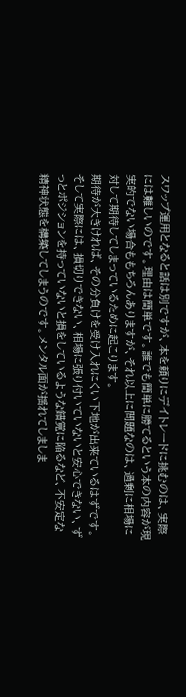スワップ運用となると話は別ですが、本を頼りにデイトレードに挑むのは、実際には難しいのです。理由は簡単です。誰でも簡単に勝てるという本の内容が現実的でない場合ももちろんありますが、それ以上に問題なのは、過剰に相場に対して期待してしまっているために起こります。
期待が大きければ、その分負けを受け入れにくい下地が出来ているはずです。そして実際には、損切りできない、相場に張り付いていないと安心できない、ずっとポジションを持っていないと損をしているような錯覚に陥るなど、不安定な精神状態を構築してしまうのです。メンタル面が揺れてしましま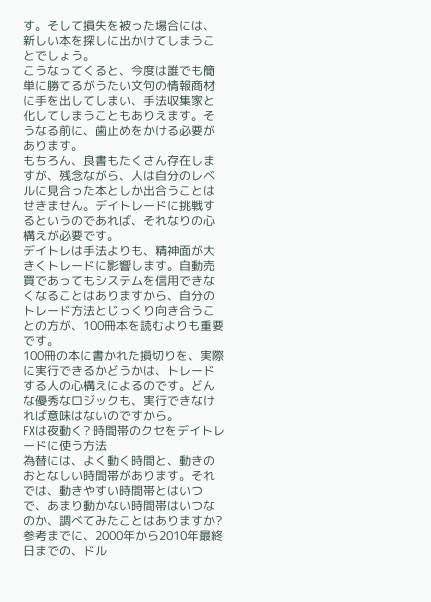す。そして損失を被った場合には、新しい本を探しに出かけてしまうことでしょう。
こうなってくると、今度は誰でも簡単に勝てるがうたい文句の情報商材に手を出してしまい、手法収集家と化してしまうこともありえます。そうなる前に、歯止めをかける必要があります。
もちろん、良書もたくさん存在しますが、残念ながら、人は自分のレベルに見合った本としか出合うことはせきません。デイトレードに挑戦するというのであれば、それなりの心構えが必要です。
デイトレは手法よりも、精神面が大きくトレードに影響します。自動売買であってもシステムを信用できなくなることはありますから、自分のトレード方法とじっくり向き合うことの方が、100冊本を読むよりも重要です。
100冊の本に書かれた損切りを、実際に実行できるかどうかは、トレードする人の心構えによるのです。どんな優秀なロジックも、実行できなければ意味はないのですから。
FXは夜動く? 時間帯のクセをデイトレードに使う方法
為替には、よく動く時間と、動きのおとなしい時間帯があります。それでは、動きやすい時間帯とはいつで、あまり動かない時間帯はいつなのか、調べてみたことはありますか? 参考までに、2000年から2010年最終日までの、ドル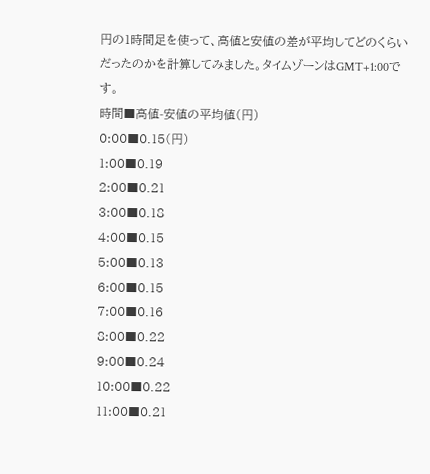円の1時間足を使って、高値と安値の差が平均してどのくらいだったのかを計算してみました。タイムゾーンはGMT+1:00です。
時間■高値-安値の平均値(円)
0:00■0.15(円)
1:00■0.19
2:00■0.21
3:00■0.18
4:00■0.15
5:00■0.13
6:00■0.15
7:00■0.16
8:00■0.22
9:00■0.24
10:00■0.22
11:00■0.21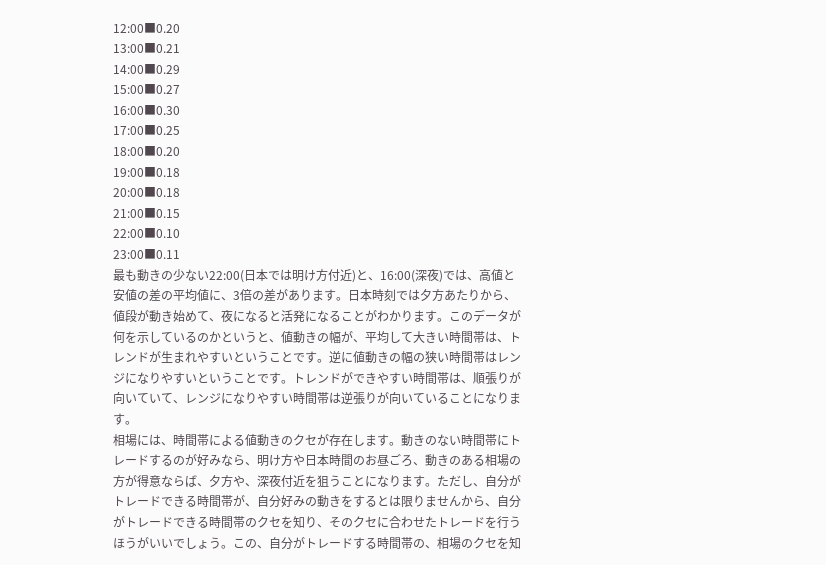12:00■0.20
13:00■0.21
14:00■0.29
15:00■0.27
16:00■0.30
17:00■0.25
18:00■0.20
19:00■0.18
20:00■0.18
21:00■0.15
22:00■0.10
23:00■0.11
最も動きの少ない22:00(日本では明け方付近)と、16:00(深夜)では、高値と安値の差の平均値に、3倍の差があります。日本時刻では夕方あたりから、値段が動き始めて、夜になると活発になることがわかります。このデータが何を示しているのかというと、値動きの幅が、平均して大きい時間帯は、トレンドが生まれやすいということです。逆に値動きの幅の狭い時間帯はレンジになりやすいということです。トレンドができやすい時間帯は、順張りが向いていて、レンジになりやすい時間帯は逆張りが向いていることになります。
相場には、時間帯による値動きのクセが存在します。動きのない時間帯にトレードするのが好みなら、明け方や日本時間のお昼ごろ、動きのある相場の方が得意ならば、夕方や、深夜付近を狙うことになります。ただし、自分がトレードできる時間帯が、自分好みの動きをするとは限りませんから、自分がトレードできる時間帯のクセを知り、そのクセに合わせたトレードを行うほうがいいでしょう。この、自分がトレードする時間帯の、相場のクセを知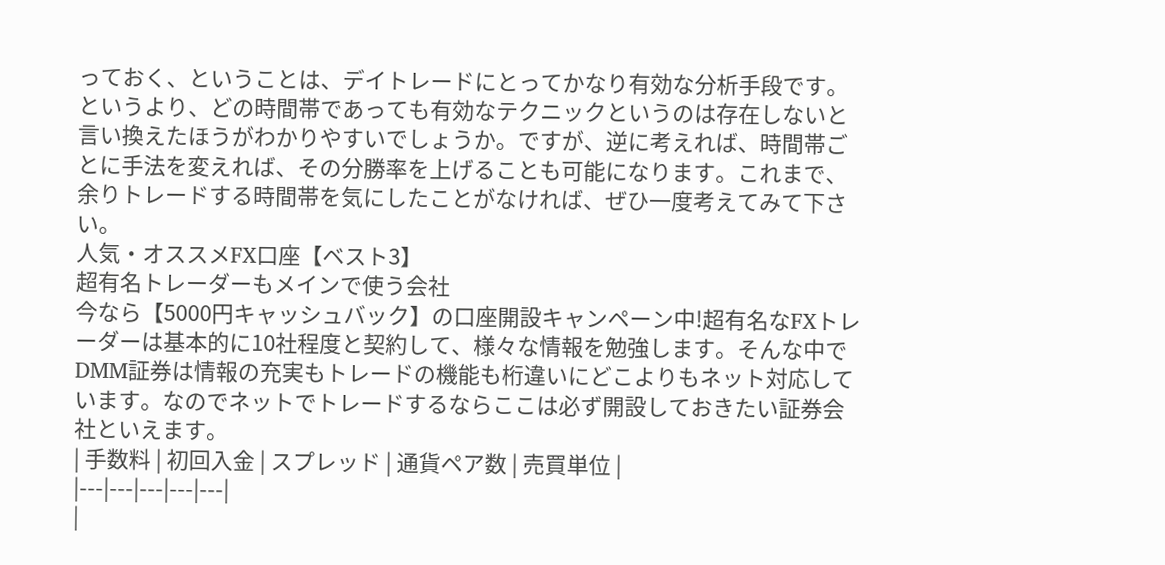っておく、ということは、デイトレードにとってかなり有効な分析手段です。というより、どの時間帯であっても有効なテクニックというのは存在しないと言い換えたほうがわかりやすいでしょうか。ですが、逆に考えれば、時間帯ごとに手法を変えれば、その分勝率を上げることも可能になります。これまで、余りトレードする時間帯を気にしたことがなければ、ぜひ一度考えてみて下さい。
人気・オススメFX口座【ベスト3】
超有名トレーダーもメインで使う会社
今なら【5000円キャッシュバック】の口座開設キャンペーン中!超有名なFXトレーダーは基本的に10社程度と契約して、様々な情報を勉強します。そんな中でDMM証券は情報の充実もトレードの機能も桁違いにどこよりもネット対応しています。なのでネットでトレードするならここは必ず開設しておきたい証券会社といえます。
| 手数料 | 初回入金 | スプレッド | 通貨ペア数 | 売買単位 |
|---|---|---|---|---|
|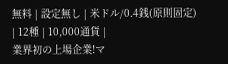無料 | 設定無し | 米ドル/0.4銭(原則固定) | 12種 | 10,000通貨 |
業界初の上場企業!マ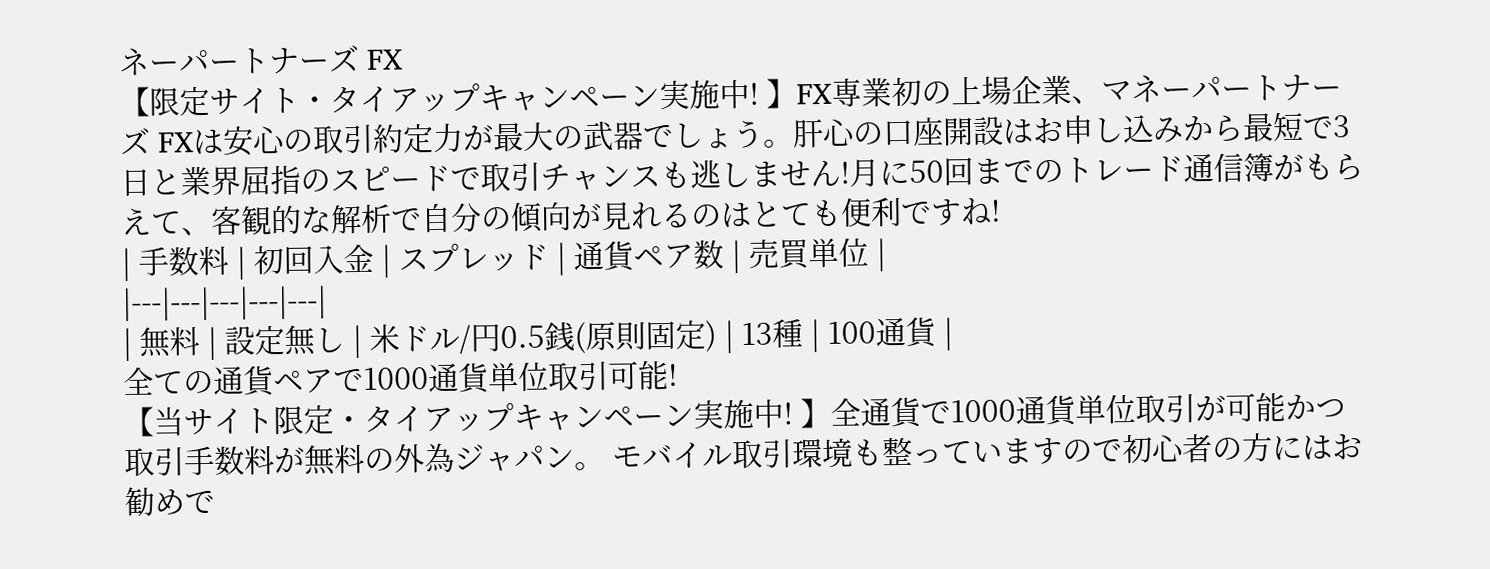ネーパートナーズ FX
【限定サイト・タイアップキャンペーン実施中! 】FX専業初の上場企業、マネーパートナーズ FXは安心の取引約定力が最大の武器でしょう。肝心の口座開設はお申し込みから最短で3日と業界屈指のスピードで取引チャンスも逃しません!月に50回までのトレード通信簿がもらえて、客観的な解析で自分の傾向が見れるのはとても便利ですね!
| 手数料 | 初回入金 | スプレッド | 通貨ペア数 | 売買単位 |
|---|---|---|---|---|
| 無料 | 設定無し | 米ドル/円0.5銭(原則固定) | 13種 | 100通貨 |
全ての通貨ペアで1000通貨単位取引可能!
【当サイト限定・タイアップキャンペーン実施中! 】全通貨で1000通貨単位取引が可能かつ取引手数料が無料の外為ジャパン。 モバイル取引環境も整っていますので初心者の方にはお勧めで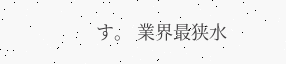す。 業界最狭水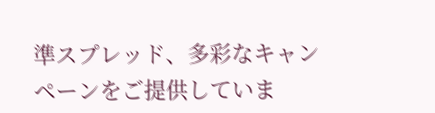準スプレッド、多彩なキャンペーンをご提供していま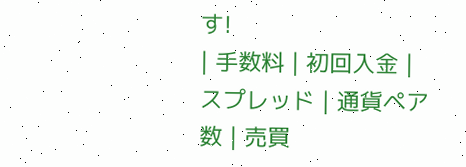す!
| 手数料 | 初回入金 | スプレッド | 通貨ペア数 | 売買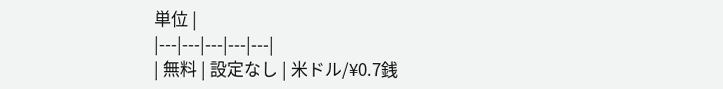単位 |
|---|---|---|---|---|
| 無料 | 設定なし | 米ドル/¥0.7銭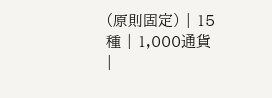(原則固定) | 15種 | 1,000通貨 |